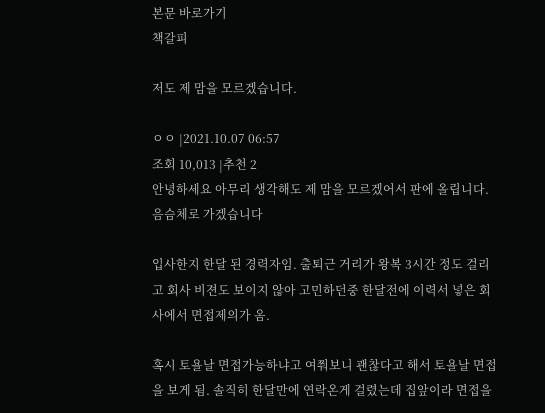본문 바로가기
책갈피

저도 제 맘을 모르겠습니다.

ㅇㅇ |2021.10.07 06:57
조회 10,013 |추천 2
안녕하세요 아무리 생각해도 제 맘을 모르겠어서 판에 올립니다. 음슴체로 가겠습니다

입사한지 한달 된 경력자임. 출퇴근 거리가 왕복 3시간 정도 걸리고 회사 비젼도 보이지 않아 고민하던중 한달전에 이력서 넣은 회사에서 면접제의가 옴.

혹시 토욜날 면접가능하냐고 여쭤보니 괜찮다고 해서 토욜날 면접을 보게 됨. 솔직히 한달만에 연락온게 걸렸는데 집앞이라 면접을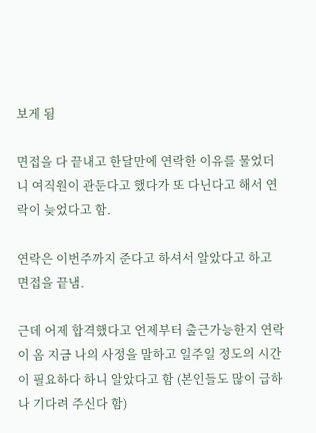보게 됨

면접을 다 끝내고 한달만에 연락한 이유를 물었더니 여직원이 관둔다고 했다가 또 다닌다고 해서 연락이 늦었다고 함.

연락은 이번주까지 준다고 하셔서 알았다고 하고 면접을 끝냄.

근데 어제 합격했다고 언제부터 출근가능한지 연락이 옴 지금 나의 사정을 말하고 일주일 정도의 시간이 필요하다 하니 알았다고 함 (본인들도 많이 급하나 기다려 주신다 함)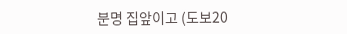분명 집앞이고 (도보20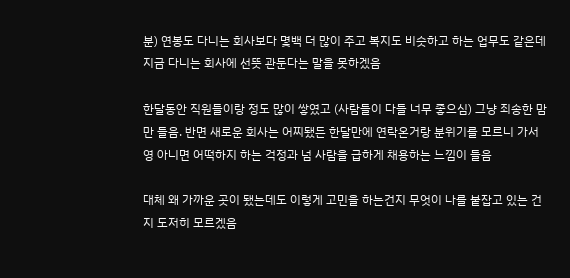분) 연봉도 다니는 회사보다 몇백 더 많이 주고 복지도 비슷하고 하는 업무도 같은데 지금 다니는 회사에 선뜻 관둔다는 말을 못하겠음

한달동안 직원들이랑 정도 많이 쌓였고 (사람들이 다들 너무 좋으심) 그냥 죄송한 맘만 들음. 반면 새로운 회사는 어찌됐든 한달만에 연락온거랑 분위기를 모르니 가서 영 아니면 어떡하지 하는 걱정과 넘 사람을 급하게 채용하는 느낌이 들음

대체 왜 가까운 곳이 됐는데도 이렇게 고민을 하는건지 무엇이 나를 붙잡고 있는 건지 도저히 모르겠음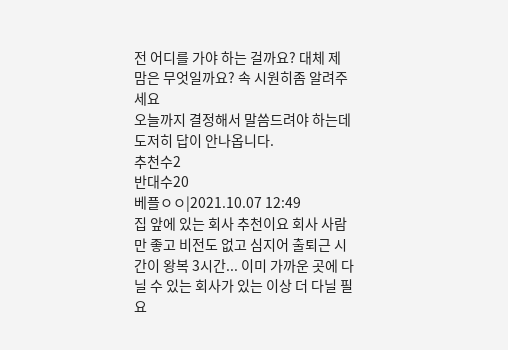전 어디를 가야 하는 걸까요? 대체 제 맘은 무엇일까요? 속 시원히좀 알려주세요
오늘까지 결정해서 말씀드려야 하는데 도저히 답이 안나옵니다.
추천수2
반대수20
베플ㅇㅇ|2021.10.07 12:49
집 앞에 있는 회사 추천이요 회사 사람만 좋고 비전도 없고 심지어 출퇴근 시간이 왕복 3시간... 이미 가까운 곳에 다닐 수 있는 회사가 있는 이상 더 다닐 필요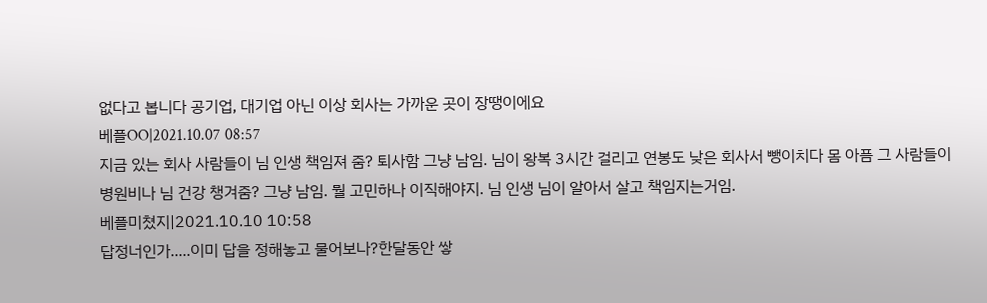없다고 봅니다 공기업, 대기업 아닌 이상 회사는 가까운 곳이 장땡이에요
베플OO|2021.10.07 08:57
지금 있는 회사 사람들이 님 인생 책임져 줌? 퇴사함 그냥 남임. 님이 왕복 3시간 걸리고 연봉도 낮은 회사서 뺑이치다 몸 아픔 그 사람들이 병원비나 님 건강 챙겨줌? 그냥 남임. 뭘 고민하나 이직해야지. 님 인생 님이 알아서 살고 책임지는거임.
베플미쳤지|2021.10.10 10:58
답정너인가.....이미 답을 정해놓고 물어보나?한달동안 쌓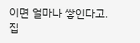이면 얼마나 쌓인다고.집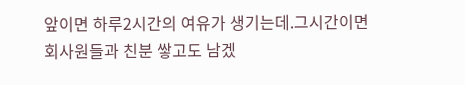앞이면 하루2시간의 여유가 생기는데.그시간이면 회사원들과 친분 쌓고도 남겠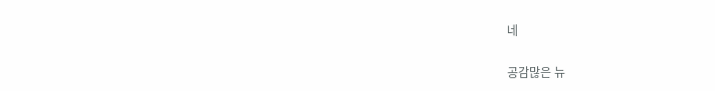네

공감많은 뉴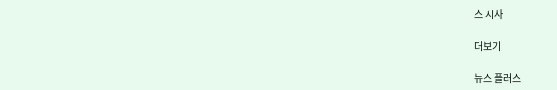스 시사

더보기

뉴스 플러스